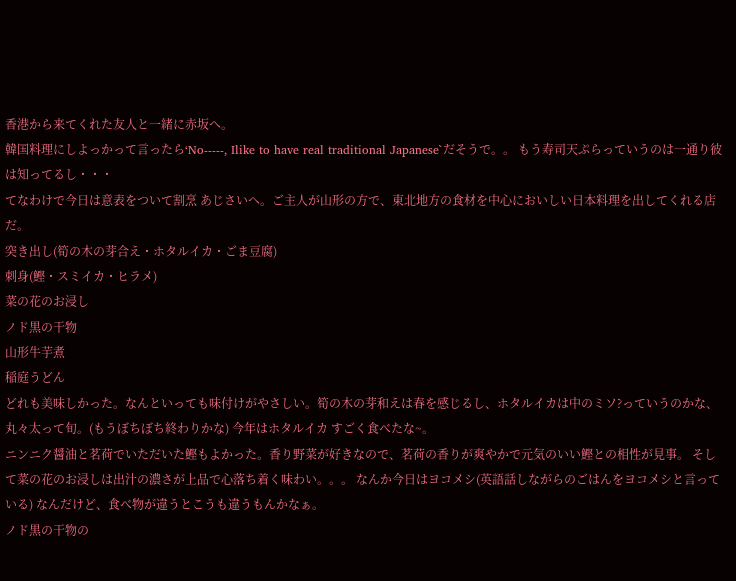香港から来てくれた友人と一緒に赤坂へ。
韓国料理にしよっかって言ったら‘No-----, Ilike to have real traditional Japanese`だそうで。。 もう寿司天ぷらっていうのは一通り彼は知ってるし・・・
てなわけで今日は意表をついて割烹 あじさいへ。ご主人が山形の方で、東北地方の食材を中心においしい日本料理を出してくれる店だ。
突き出し(筍の木の芽合え・ホタルイカ・ごま豆腐)
刺身(鰹・スミイカ・ヒラメ)
菜の花のお浸し
ノド黒の干物
山形牛芋煮
稲庭うどん
どれも美味しかった。なんといっても味付けがやさしい。筍の木の芽和えは春を感じるし、ホタルイカは中のミソ?っていうのかな、丸々太って旬。(もうぼちぼち終わりかな) 今年はホタルイカ すごく食べたな~。
ニンニク醤油と茗荷でいただいた鰹もよかった。香り野菜が好きなので、茗荷の香りが爽やかで元気のいい鰹との相性が見事。 そして菜の花のお浸しは出汁の濃さが上品で心落ち着く味わい。。。 なんか今日はヨコメシ(英語話しながらのごはんをヨコメシと言っている) なんだけど、食べ物が違うとこうも違うもんかなぁ。
ノド黒の干物の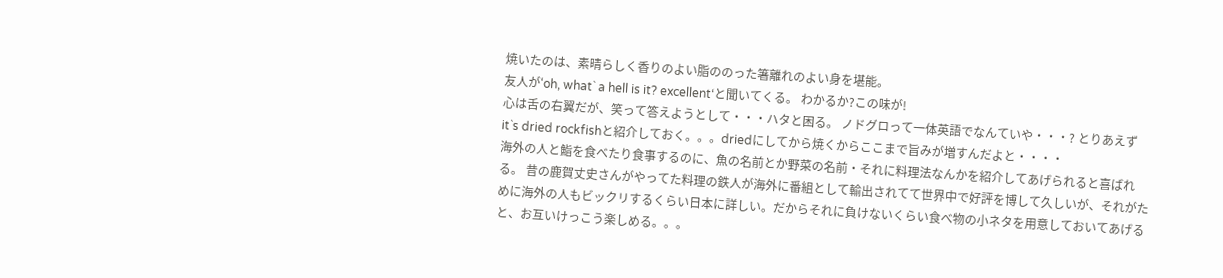焼いたのは、素晴らしく香りのよい脂ののった箸離れのよい身を堪能。
友人が‘oh, what` a hell is it? excellent‘と聞いてくる。 わかるか?この味が!
心は舌の右翼だが、笑って答えようとして・・・ハタと困る。 ノドグロって一体英語でなんていや・・・? とりあえず it`s dried rockfishと紹介しておく。。。driedにしてから焼くからここまで旨みが増すんだよと・・・・
海外の人と鮨を食べたり食事するのに、魚の名前とか野菜の名前・それに料理法なんかを紹介してあげられると喜ばれる。 昔の鹿賀丈史さんがやってた料理の鉄人が海外に番組として輸出されてて世界中で好評を博して久しいが、それがために海外の人もビックリするくらい日本に詳しい。だからそれに負けないくらい食べ物の小ネタを用意しておいてあげると、お互いけっこう楽しめる。。。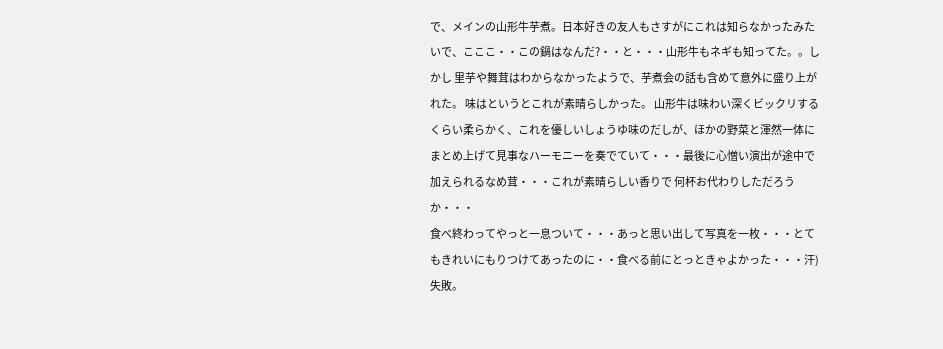で、メインの山形牛芋煮。日本好きの友人もさすがにこれは知らなかったみたいで、こここ・・この鍋はなんだ?・・と・・・山形牛もネギも知ってた。。しかし 里芋や舞茸はわからなかったようで、芋煮会の話も含めて意外に盛り上がれた。 味はというとこれが素晴らしかった。 山形牛は味わい深くビックリするくらい柔らかく、これを優しいしょうゆ味のだしが、ほかの野菜と渾然一体にまとめ上げて見事なハーモニーを奏でていて・・・最後に心憎い演出が途中で加えられるなめ茸・・・これが素晴らしい香りで 何杯お代わりしただろうか・・・
食べ終わってやっと一息ついて・・・あっと思い出して写真を一枚・・・とてもきれいにもりつけてあったのに・・食べる前にとっときゃよかった・・・汗) 失敗。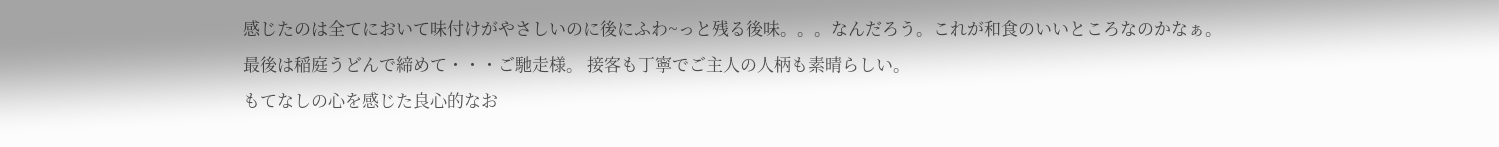感じたのは全てにおいて味付けがやさしいのに後にふわ~っと残る後味。。。なんだろう。これが和食のいいところなのかなぁ。
最後は稲庭うどんで締めて・・・ご馳走様。 接客も丁寧でご主人の人柄も素晴らしい。
もてなしの心を感じた良心的なお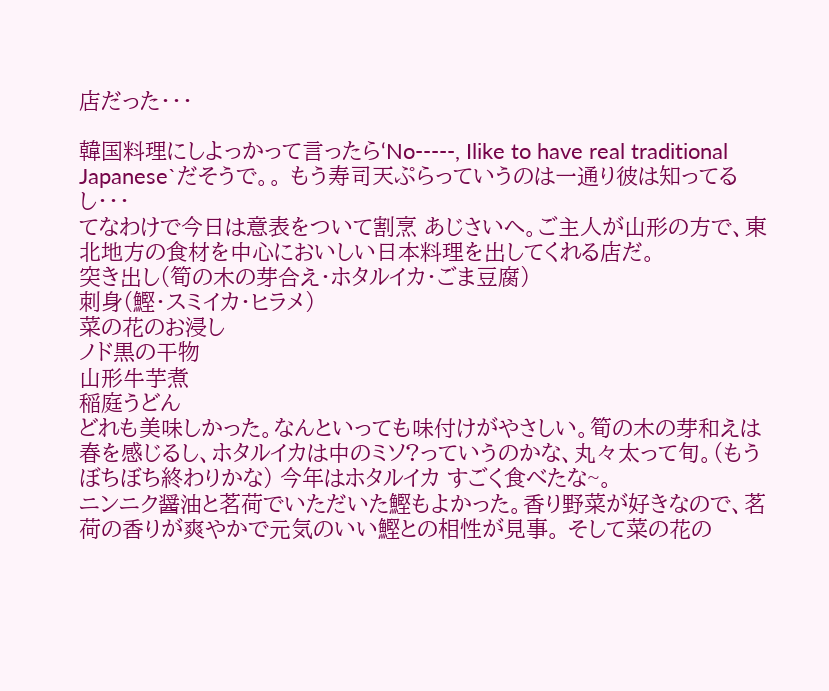店だった・・・

韓国料理にしよっかって言ったら‘No-----, Ilike to have real traditional Japanese`だそうで。。 もう寿司天ぷらっていうのは一通り彼は知ってるし・・・
てなわけで今日は意表をついて割烹 あじさいへ。ご主人が山形の方で、東北地方の食材を中心においしい日本料理を出してくれる店だ。
突き出し(筍の木の芽合え・ホタルイカ・ごま豆腐)
刺身(鰹・スミイカ・ヒラメ)
菜の花のお浸し
ノド黒の干物
山形牛芋煮
稲庭うどん
どれも美味しかった。なんといっても味付けがやさしい。筍の木の芽和えは春を感じるし、ホタルイカは中のミソ?っていうのかな、丸々太って旬。(もうぼちぼち終わりかな) 今年はホタルイカ すごく食べたな~。
ニンニク醤油と茗荷でいただいた鰹もよかった。香り野菜が好きなので、茗荷の香りが爽やかで元気のいい鰹との相性が見事。 そして菜の花の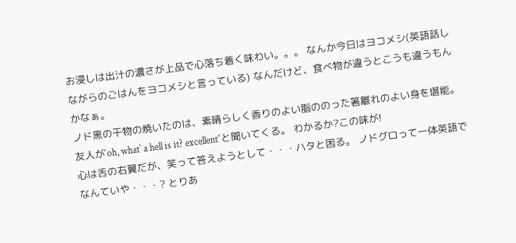お浸しは出汁の濃さが上品で心落ち着く味わい。。。 なんか今日はヨコメシ(英語話しながらのごはんをヨコメシと言っている) なんだけど、食べ物が違うとこうも違うもんかなぁ。
ノド黒の干物の焼いたのは、素晴らしく香りのよい脂ののった箸離れのよい身を堪能。
友人が‘oh, what` a hell is it? excellent‘と聞いてくる。 わかるか?この味が!
心は舌の右翼だが、笑って答えようとして・・・ハタと困る。 ノドグロって一体英語でなんていや・・・? とりあ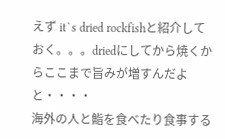えず it`s dried rockfishと紹介しておく。。。driedにしてから焼くからここまで旨みが増すんだよと・・・・
海外の人と鮨を食べたり食事する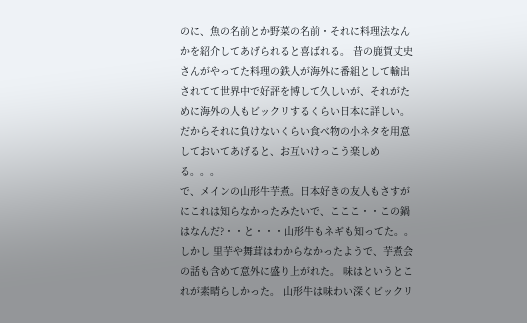のに、魚の名前とか野菜の名前・それに料理法なんかを紹介してあげられると喜ばれる。 昔の鹿賀丈史さんがやってた料理の鉄人が海外に番組として輸出されてて世界中で好評を博して久しいが、それがために海外の人もビックリするくらい日本に詳しい。だからそれに負けないくらい食べ物の小ネタを用意しておいてあげると、お互いけっこう楽しめる。。。
で、メインの山形牛芋煮。日本好きの友人もさすがにこれは知らなかったみたいで、こここ・・この鍋はなんだ?・・と・・・山形牛もネギも知ってた。。しかし 里芋や舞茸はわからなかったようで、芋煮会の話も含めて意外に盛り上がれた。 味はというとこれが素晴らしかった。 山形牛は味わい深くビックリ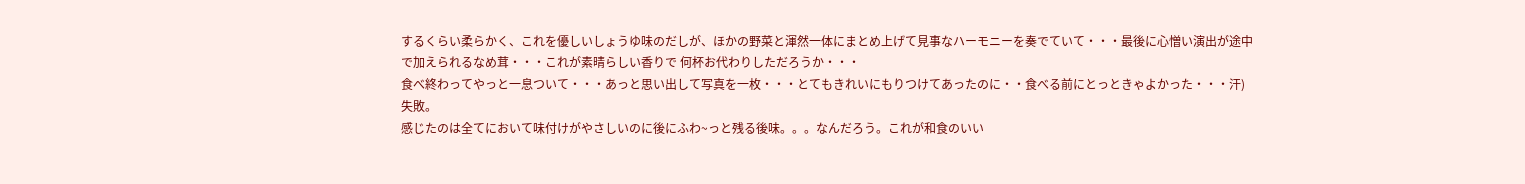するくらい柔らかく、これを優しいしょうゆ味のだしが、ほかの野菜と渾然一体にまとめ上げて見事なハーモニーを奏でていて・・・最後に心憎い演出が途中で加えられるなめ茸・・・これが素晴らしい香りで 何杯お代わりしただろうか・・・
食べ終わってやっと一息ついて・・・あっと思い出して写真を一枚・・・とてもきれいにもりつけてあったのに・・食べる前にとっときゃよかった・・・汗) 失敗。
感じたのは全てにおいて味付けがやさしいのに後にふわ~っと残る後味。。。なんだろう。これが和食のいい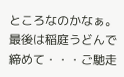ところなのかなぁ。
最後は稲庭うどんで締めて・・・ご馳走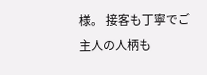様。 接客も丁寧でご主人の人柄も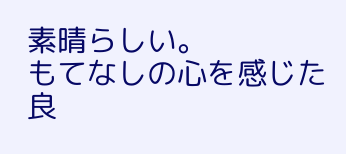素晴らしい。
もてなしの心を感じた良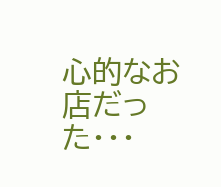心的なお店だった・・・